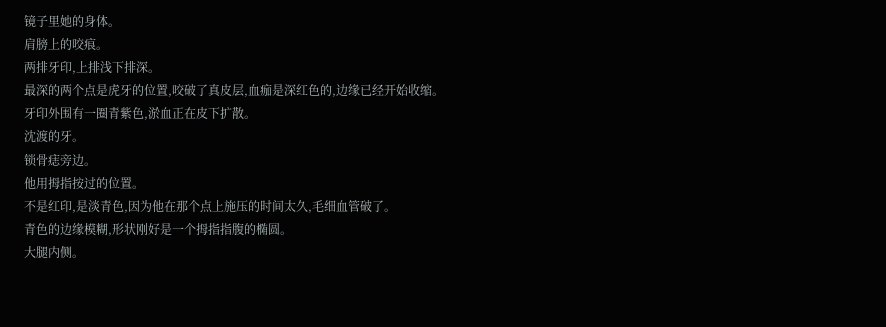镜子里她的身体。
肩膀上的咬痕。
两排牙印,上排浅下排深。
最深的两个点是虎牙的位置,咬破了真皮层,血痂是深红色的,边缘已经开始收缩。
牙印外围有一圈青紫色,淤血正在皮下扩散。
沈渡的牙。
锁骨痣旁边。
他用拇指按过的位置。
不是红印,是淡青色,因为他在那个点上施压的时间太久,毛细血管破了。
青色的边缘模糊,形状刚好是一个拇指指腹的椭圆。
大腿内侧。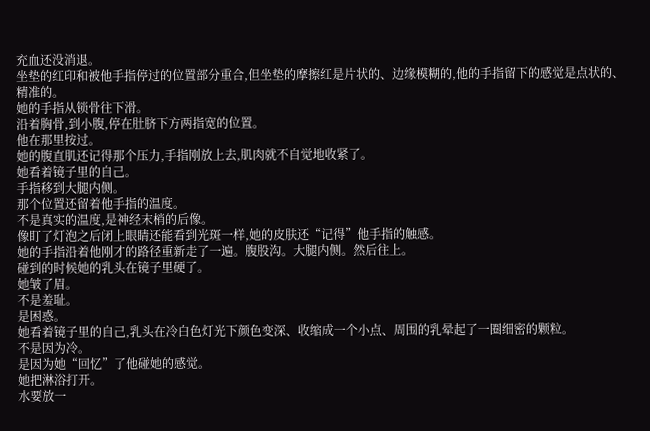充血还没消退。
坐垫的红印和被他手指停过的位置部分重合,但坐垫的摩擦红是片状的、边缘模糊的,他的手指留下的感觉是点状的、精准的。
她的手指从锁骨往下滑。
沿着胸骨,到小腹,停在肚脐下方两指宽的位置。
他在那里按过。
她的腹直肌还记得那个压力,手指刚放上去,肌肉就不自觉地收紧了。
她看着镜子里的自己。
手指移到大腿内侧。
那个位置还留着他手指的温度。
不是真实的温度,是神经末梢的后像。
像盯了灯泡之后闭上眼睛还能看到光斑一样,她的皮肤还“记得”他手指的触感。
她的手指沿着他刚才的路径重新走了一遍。腹股沟。大腿内侧。然后往上。
碰到的时候她的乳头在镜子里硬了。
她皱了眉。
不是羞耻。
是困惑。
她看着镜子里的自己,乳头在冷白色灯光下颜色变深、收缩成一个小点、周围的乳晕起了一圈细密的颗粒。
不是因为冷。
是因为她“回忆”了他碰她的感觉。
她把淋浴打开。
水要放一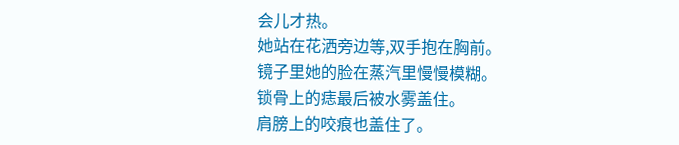会儿才热。
她站在花洒旁边等,双手抱在胸前。
镜子里她的脸在蒸汽里慢慢模糊。
锁骨上的痣最后被水雾盖住。
肩膀上的咬痕也盖住了。